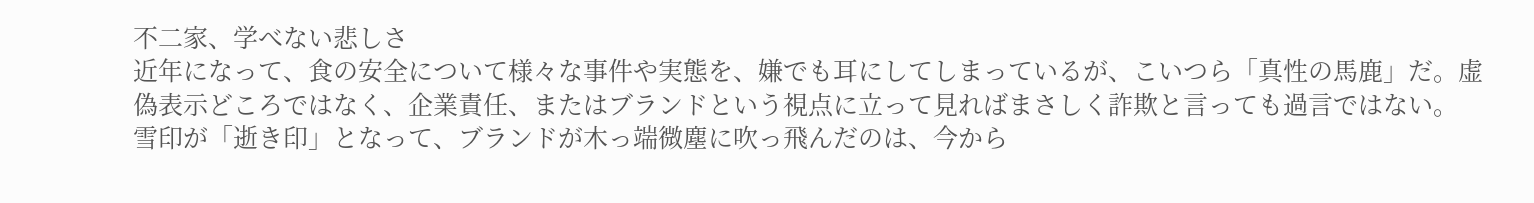不二家、学べない悲しさ
近年になって、食の安全について様々な事件や実態を、嫌でも耳にしてしまっているが、こいつら「真性の馬鹿」だ。虚偽表示どころではなく、企業責任、またはブランドという視点に立って見ればまさしく詐欺と言っても過言ではない。
雪印が「逝き印」となって、ブランドが木っ端微塵に吹っ飛んだのは、今から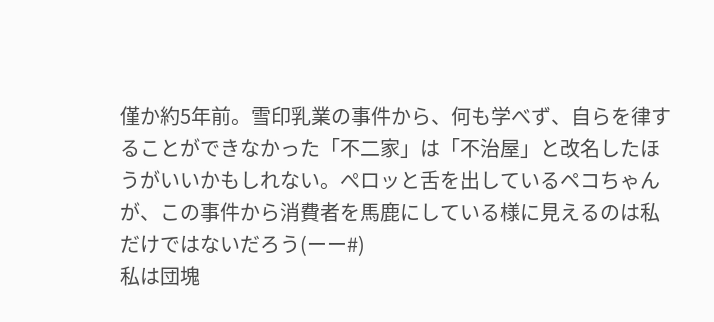僅か約5年前。雪印乳業の事件から、何も学べず、自らを律することができなかった「不二家」は「不治屋」と改名したほうがいいかもしれない。ぺロッと舌を出しているペコちゃんが、この事件から消費者を馬鹿にしている様に見えるのは私だけではないだろう(ーー#)
私は団塊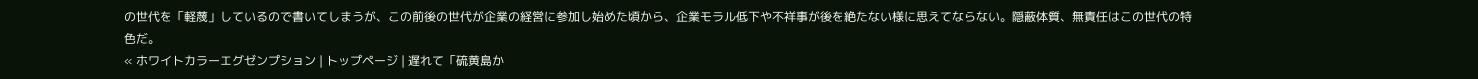の世代を「軽蔑」しているので書いてしまうが、この前後の世代が企業の経営に参加し始めた頃から、企業モラル低下や不祥事が後を絶たない様に思えてならない。隠蔽体質、無責任はこの世代の特色だ。
« ホワイトカラーエグゼンプション | トップページ | 遅れて「硫黄島か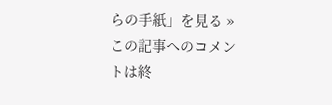らの手紙」を見る »
この記事へのコメントは終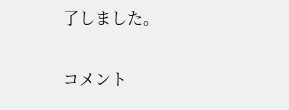了しました。

コメント